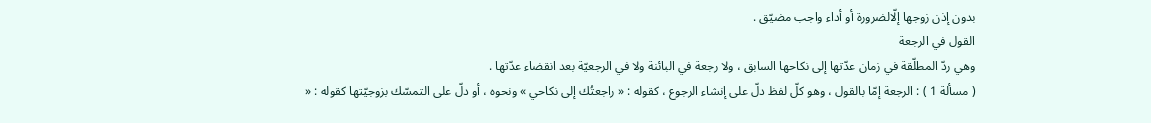بدون إذن زوجها إلّالضرورة أو أداء واجب مضيّق .
القول في الرجعة
وهي ردّ المطلّقة في زمان عدّتها إلى نكاحها السابق ، ولا رجعة في البائنة ولا في الرجعيّة بعد انقضاء عدّتها .
( مسألة 1 ) : الرجعة إمّا بالقول ، وهو كلّ لفظ دلّ على إنشاء الرجوع ، كقوله : « راجعتُك إلى نكاحي » ونحوه ، أو دلّ على التمسّك بزوجيّتها كقوله : «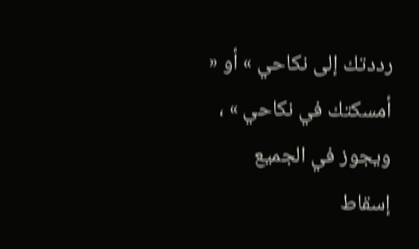رددتك إلى نكاحي » أو « أمسكتك في نكاحي » ، ويجوز في الجميع إسقاط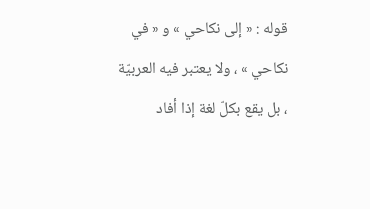قوله : « إلى نكاحي » و « في نكاحي » ، ولا يعتبر فيه العربيّة ، بل يقع بكلّ لغة إذا أفاد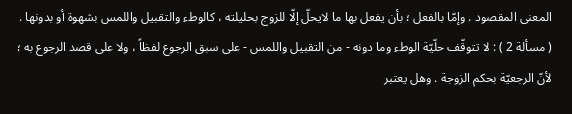المعنى المقصود . وإمّا بالفعل ؛ بأن يفعل بها ما لايحلّ إلّا للزوج بحليلته ، كالوطء والتقبيل واللمس بشهوة أو بدونها .
( مسألة 2 ) : لا تتوقّف حلّيّة الوطء وما دونه - من التقبيل واللمس - على سبق الرجوع لفظاً ، ولا على قصد الرجوع به ؛ لأنّ الرجعيّة بحكم الزوجة . وهل يعتبر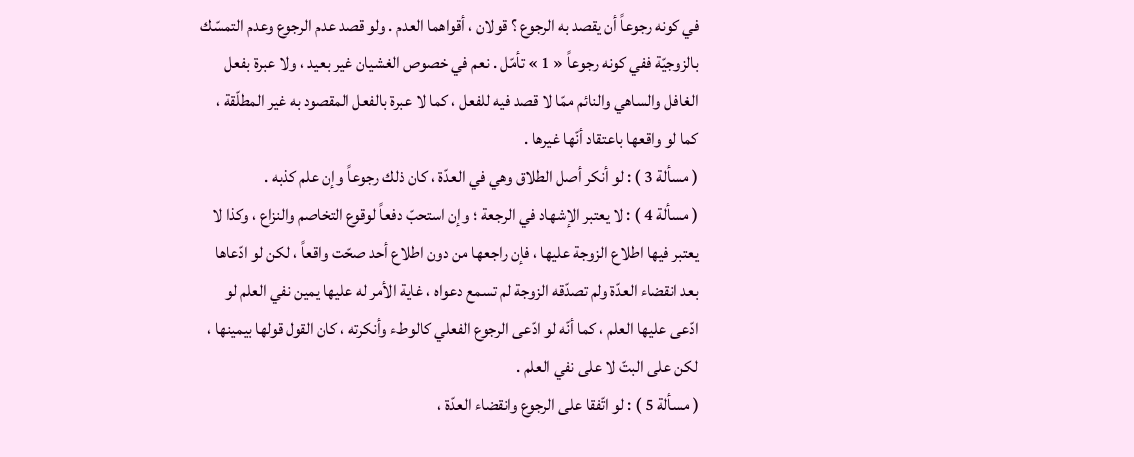في كونه رجوعاً أن يقصد به الرجوع ؟ قولان ، أقواهما العدم . ولو قصد عدم الرجوع وعدم التمسّك بالزوجيّة ففي كونه رجوعاً « 1 » تأمّل . نعم في خصوص الغشيان غير بعيد ، ولا عبرة بفعل الغافل والساهي والنائم ممّا لا قصد فيه للفعل ، كما لا عبرة بالفعل المقصود به غير المطلّقة ، كما لو واقعها باعتقاد أنّها غيرها .
( مسألة 3 ) : لو أنكر أصل الطلاق وهي في العدّة ، كان ذلك رجوعاً وإن علم كذبه .
( مسألة 4 ) : لا يعتبر الإشهاد في الرجعة ؛ وإن استحبّ دفعاً لوقوع التخاصم والنزاع ، وكذا لا يعتبر فيها اطلاع الزوجة عليها ، فإن راجعها من دون اطلاع أحد صحّت واقعاً ، لكن لو ادّعاها بعد انقضاء العدّة ولم تصدّقه الزوجة لم تسمع دعواه ، غاية الأمر له عليها يمين نفي العلم لو ادّعى عليها العلم ، كما أنّه لو ادّعى الرجوع الفعلي كالوطء وأنكرته ، كان القول قولها بيمينها ، لكن على البتّ لا على نفي العلم .
( مسألة 5 ) : لو اتّفقا على الرجوع وانقضاء العدّة ،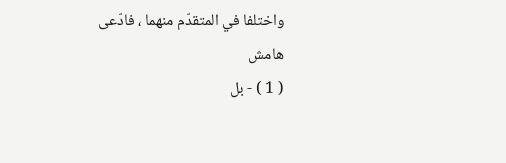واختلفا في المتقدّم منهما ، فادّعى
هامش
( 1 ) - بل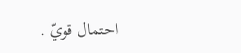احتمال قويّ .